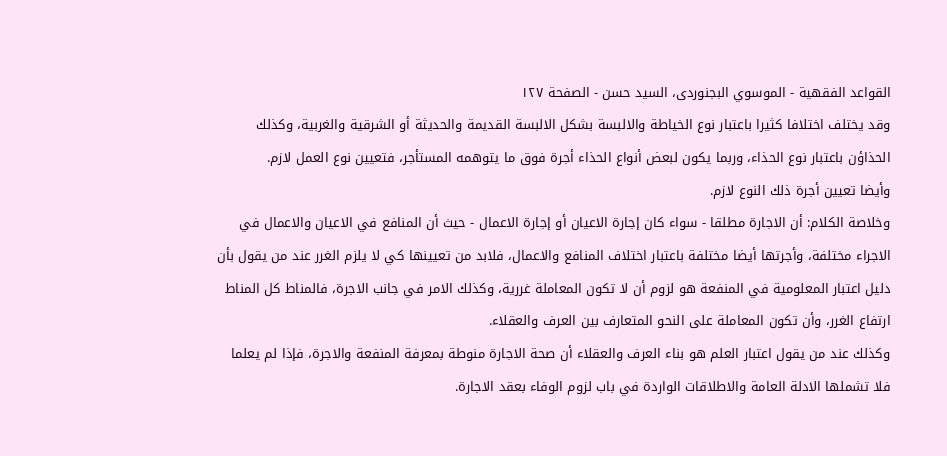القواعد الفقهية - الموسوي البجنوردى، السيد حسن - الصفحة ١٢٧
وقد يختلف اختلافا كثيرا باعتبار نوع الخياطة والالبسة بشكل الالبسة القديمة والحديثة أو الشرقية والغربية، وكذلك الحذاؤن باعتبار نوع الحذاء، وربما يكون لبعض أنواع الحذاء أجرة فوق ما يتوهمه المستأجر، فتعيين نوع العمل لازم.
وأيضا تعيين أجرة ذلك النوع لازم.
وخلاصة الكلام: أن الاجارة مطلقا - سواء كان إجارة الاعيان أو إجارة الاعمال - حيث أن المنافع في الاعيان والاعمال في الاجراء مختلفة، وأجرتها أيضا مختلفة باعتبار اختلاف المنافع والاعمال، فلابد من تعيينها كي لا يلزم الغرر عند من يقول بأن دليل اعتبار المعلومية في المنفعة هو لزوم أن لا تكون المعاملة غررية، وكذلك الامر في جانب الاجرة، فالمناط كل المناط ارتفاع الغرر، وأن تكون المعاملة على النحو المتعارف بين العرف والعقلاء.
وكذلك عند من يقول اعتبار العلم هو بناء العرف والعقلاء أن صحة الاجارة منوطة بمعرفة المنفعة والاجرة، فإذا لم يعلما فلا تشملها الادلة العامة والاطلاقات الواردة في باب لزوم الوفاء بعقد الاجارة.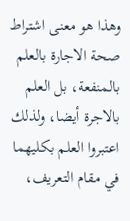وهذا هو معنى اشتراط صحة الاجارة بالعلم بالمنفعة، بل العلم بالاجرة أيضا، ولذلك اعتبروا العلم بكليهما في مقام التعريف،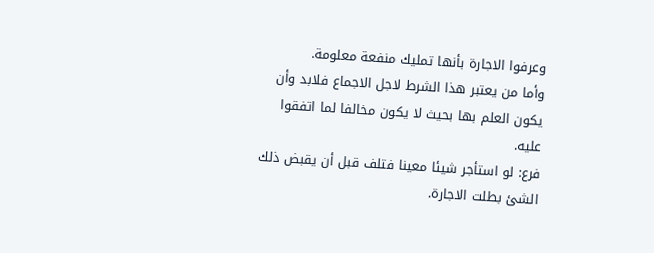وعرفوا الاجارة بأنها تمليك منفعة معلومة.
وأما من يعتبر هذا الشرط لاجل الاجماع فلابد وأن يكون العلم بها بحيث لا يكون مخالفا لما اتفقوا عليه.
فرع: لو استأجر شيئا معينا فتلف قبل أن يقبض ذلك الشئ بطلت الاجارة.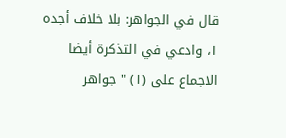قال في الجواهر: بلا خلاف أجده ١، وادعي في التذكرة أيضا الاجماع على (١) " جواهر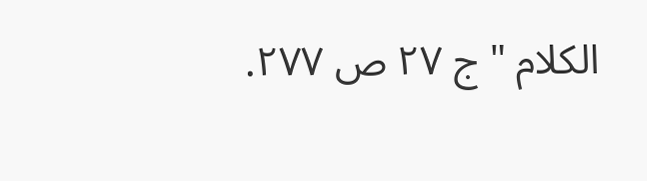الكلام " ج ٢٧ ص ٢٧٧.